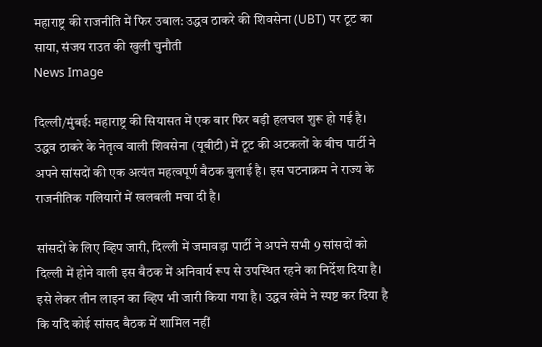महाराष्ट्र की राजनीति में फिर उबाल: उद्धव ठाकरे की शिवसेना (UBT) पर टूट का साया, संजय राउत की खुली चुनौती
News Image

दिल्ली/मुंबई: महाराष्ट्र की सियासत में एक बार फिर बड़ी हलचल शुरू हो गई है। उद्धव ठाकरे के नेतृत्व वाली शिवसेना (यूबीटी) में टूट की अटकलों के बीच पार्टी ने अपने सांसदों की एक अत्यंत महत्वपूर्ण बैठक बुलाई है। इस घटनाक्रम ने राज्य के राजनीतिक गलियारों में खलबली मचा दी है।

सांसदों के लिए व्हिप जारी, दिल्ली में जमावड़ा पार्टी ने अपने सभी 9 सांसदों को दिल्ली में होने वाली इस बैठक में अनिवार्य रूप से उपस्थित रहने का निर्देश दिया है। इसे लेकर तीन लाइन का व्हिप भी जारी किया गया है। उद्धव खेमे ने स्पष्ट कर दिया है कि यदि कोई सांसद बैठक में शामिल नहीं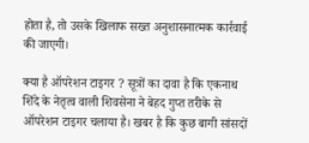होता है, तो उसके खिलाफ सख्त अनुशासनात्मक कार्रवाई की जाएगी।

क्या है ऑपरेशन टाइगर ? सूत्रों का दावा है कि एकनाथ शिंदे के नेतृत्व वाली शिवसेना ने बेहद गुप्त तरीके से ऑपरेशन टाइगर चलाया है। खबर है कि कुछ बागी सांसदों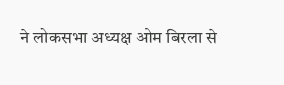ने लोकसभा अध्यक्ष ओम बिरला से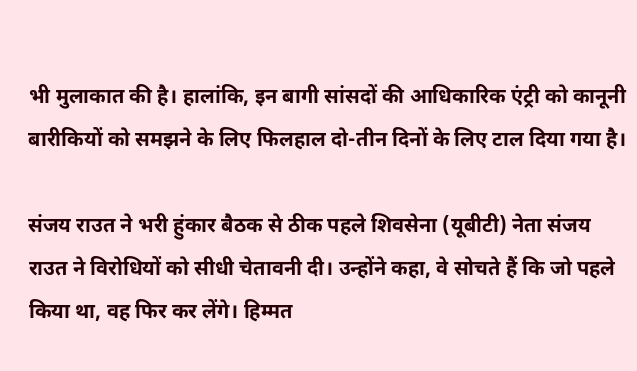भी मुलाकात की है। हालांकि, इन बागी सांसदों की आधिकारिक एंट्री को कानूनी बारीकियों को समझने के लिए फिलहाल दो-तीन दिनों के लिए टाल दिया गया है।

संजय राउत ने भरी हुंकार बैठक से ठीक पहले शिवसेना (यूबीटी) नेता संजय राउत ने विरोधियों को सीधी चेतावनी दी। उन्होंने कहा, वे सोचते हैं कि जो पहले किया था, वह फिर कर लेंगे। हिम्मत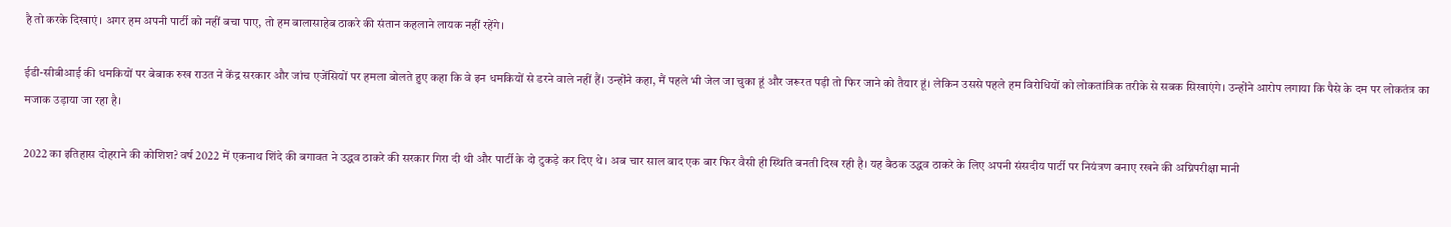है तो करके दिखाएं। अगर हम अपनी पार्टी को नहीं बचा पाए, तो हम बालासाहेब ठाकरे की संतान कहलाने लायक नहीं रहेंगे।

ईडी-सीबीआई की धमकियों पर बेबाक रुख राउत ने केंद्र सरकार और जांच एजेंसियों पर हमला बोलते हुए कहा कि वे इन धमकियों से डरने वाले नहीं हैं। उन्होंने कहा, मैं पहले भी जेल जा चुका हूं और जरूरत पड़ी तो फिर जाने को तैयार हूं। लेकिन उससे पहले हम विरोधियों को लोकतांत्रिक तरीके से सबक सिखाएंगे। उन्होंने आरोप लगाया कि पैसे के दम पर लोकतंत्र का मजाक उड़ाया जा रहा है।

2022 का इतिहास दोहराने की कोशिश? वर्ष 2022 में एकनाथ शिंदे की बगावत ने उद्धव ठाकरे की सरकार गिरा दी थी और पार्टी के दो टुकड़े कर दिए थे। अब चार साल बाद एक बार फिर वैसी ही स्थिति बनती दिख रही है। यह बैठक उद्धव ठाकरे के लिए अपनी संसदीय पार्टी पर नियंत्रण बनाए रखने की अग्निपरीक्षा मानी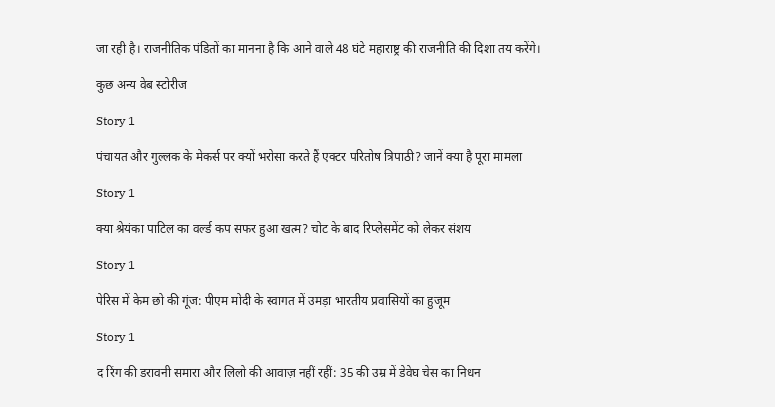जा रही है। राजनीतिक पंडितों का मानना है कि आने वाले 48 घंटे महाराष्ट्र की राजनीति की दिशा तय करेंगे।

कुछ अन्य वेब स्टोरीज

Story 1

पंचायत और गुल्लक के मेकर्स पर क्यों भरोसा करते हैं एक्टर परितोष त्रिपाठी? जानें क्या है पूरा मामला

Story 1

क्या श्रेयंका पाटिल का वर्ल्ड कप सफर हुआ खत्म? चोट के बाद रिप्लेसमेंट को लेकर संशय

Story 1

पेरिस में केम छो की गूंज: पीएम मोदी के स्वागत में उमड़ा भारतीय प्रवासियों का हुजूम

Story 1

द रिंग की डरावनी समारा और लिलो की आवाज़ नहीं रहीं: 35 की उम्र में डेवेघ चेस का निधन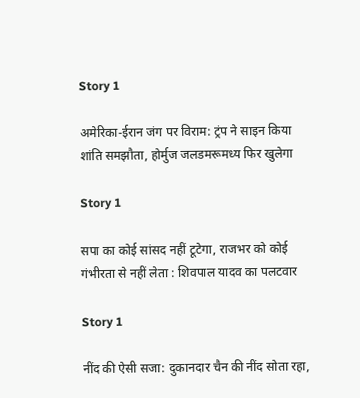Story 1

अमेरिका-ईरान जंग पर विराम: ट्रंप ने साइन किया शांति समझौता, होर्मुज जलडमरूमध्य फिर खुलेगा

Story 1

सपा का कोई सांसद नहीं टूटेगा, राजभर को कोई गंभीरता से नहीं लेता : शिवपाल यादव का पलटवार

Story 1

नींद की ऐसी सजा: दुकानदार चैन की नींद सोता रहा,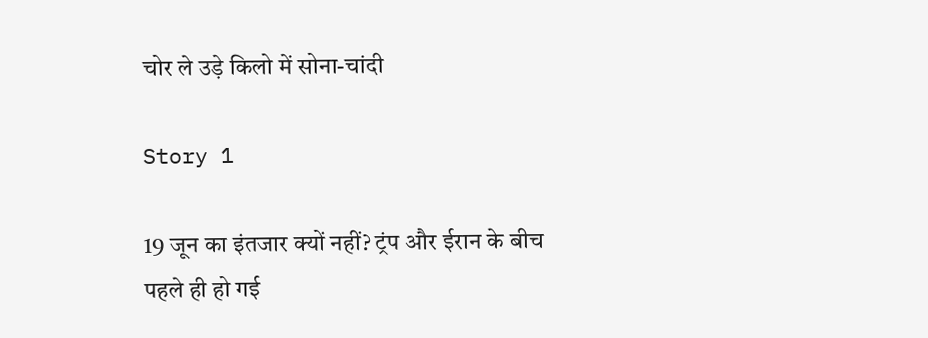चोर ले उड़े किलो में सोना-चांदी

Story 1

19 जून का इंतजार क्यों नहीं? ट्रंप और ईरान के बीच पहले ही हो गई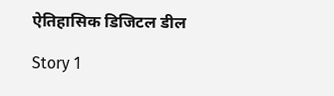ऐतिहासिक डिजिटल डील

Story 1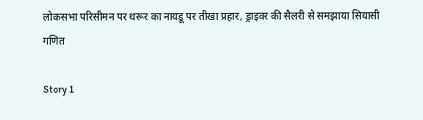लोकसभा परिसीमन पर थरूर का नायडू पर तीखा प्रहार, ड्राइवर की सैलरी से समझाया सियासी गणित

Story 1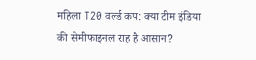महिला T20 वर्ल्ड कप: क्या टीम इंडिया की सेमीफाइनल राह है आसान?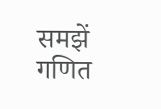समझें गणित